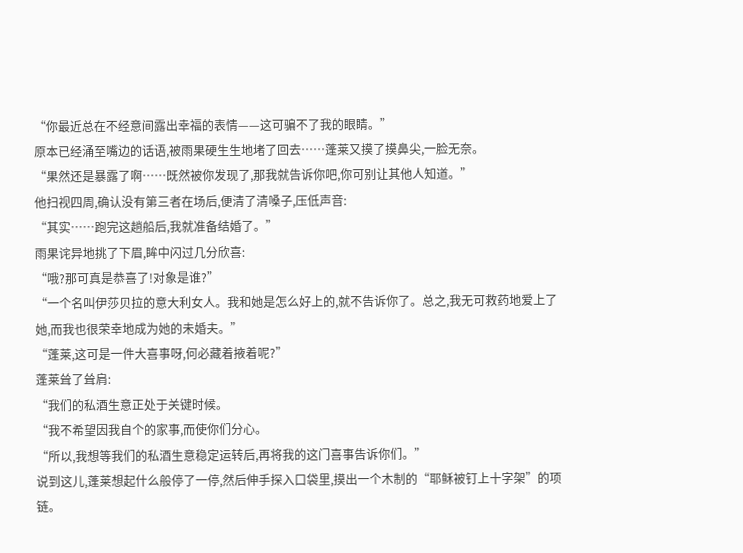“你最近总在不经意间露出幸福的表情——这可骗不了我的眼睛。”
原本已经涌至嘴边的话语,被雨果硬生生地堵了回去……蓬莱又摸了摸鼻尖,一脸无奈。
“果然还是暴露了啊……既然被你发现了,那我就告诉你吧,你可别让其他人知道。”
他扫视四周,确认没有第三者在场后,便清了清嗓子,压低声音:
“其实……跑完这趟船后,我就准备结婚了。”
雨果诧异地挑了下眉,眸中闪过几分欣喜:
“哦?那可真是恭喜了!对象是谁?”
“一个名叫伊莎贝拉的意大利女人。我和她是怎么好上的,就不告诉你了。总之,我无可救药地爱上了她,而我也很荣幸地成为她的未婚夫。”
“蓬莱,这可是一件大喜事呀,何必藏着掖着呢?”
蓬莱耸了耸肩:
“我们的私酒生意正处于关键时候。
“我不希望因我自个的家事,而使你们分心。
“所以,我想等我们的私酒生意稳定运转后,再将我的这门喜事告诉你们。”
说到这儿,蓬莱想起什么般停了一停,然后伸手探入口袋里,摸出一个木制的“耶稣被钉上十字架”的项链。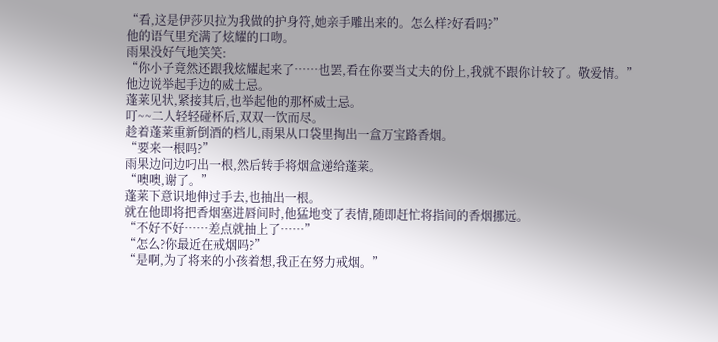“看,这是伊莎贝拉为我做的护身符,她亲手雕出来的。怎么样?好看吗?”
他的语气里充满了炫耀的口吻。
雨果没好气地笑笑:
“你小子竟然还跟我炫耀起来了……也罢,看在你要当丈夫的份上,我就不跟你计较了。敬爱情。”
他边说举起手边的威士忌。
蓬莱见状,紧接其后,也举起他的那杯威士忌。
叮~~二人轻轻碰杯后,双双一饮而尽。
趁着蓬莱重新倒酒的档儿,雨果从口袋里掏出一盒万宝路香烟。
“要来一根吗?”
雨果边问边叼出一根,然后转手将烟盒递给蓬莱。
“噢噢,谢了。”
蓬莱下意识地伸过手去,也抽出一根。
就在他即将把香烟塞进唇间时,他猛地变了表情,随即赶忙将指间的香烟挪远。
“不好不好……差点就抽上了……”
“怎么?你最近在戒烟吗?”
“是啊,为了将来的小孩着想,我正在努力戒烟。”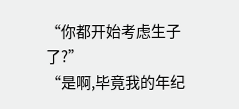“你都开始考虑生子了?”
“是啊,毕竟我的年纪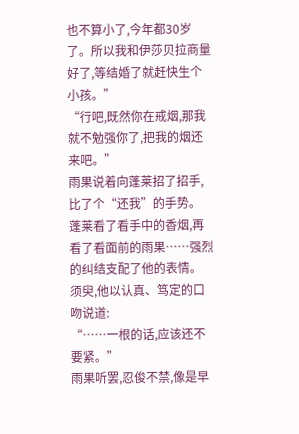也不算小了,今年都30岁了。所以我和伊莎贝拉商量好了,等结婚了就赶快生个小孩。”
“行吧,既然你在戒烟,那我就不勉强你了,把我的烟还来吧。”
雨果说着向蓬莱招了招手,比了个“还我”的手势。
蓬莱看了看手中的香烟,再看了看面前的雨果……强烈的纠结支配了他的表情。
须臾,他以认真、笃定的口吻说道:
“……一根的话,应该还不要紧。”
雨果听罢,忍俊不禁,像是早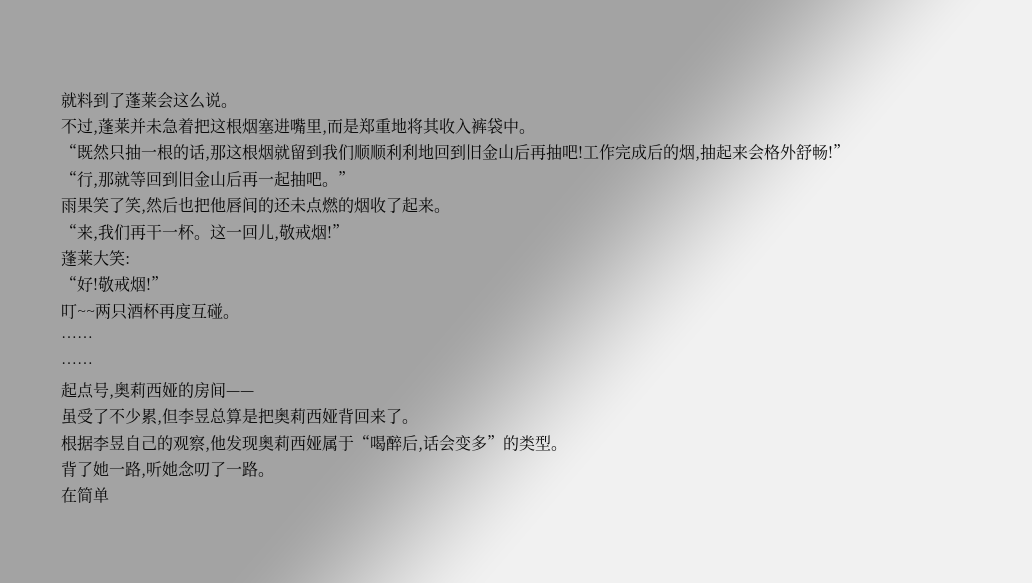就料到了蓬莱会这么说。
不过,蓬莱并未急着把这根烟塞进嘴里,而是郑重地将其收入裤袋中。
“既然只抽一根的话,那这根烟就留到我们顺顺利利地回到旧金山后再抽吧!工作完成后的烟,抽起来会格外舒畅!”
“行,那就等回到旧金山后再一起抽吧。”
雨果笑了笑,然后也把他唇间的还未点燃的烟收了起来。
“来,我们再干一杯。这一回儿,敬戒烟!”
蓬莱大笑:
“好!敬戒烟!”
叮~~两只酒杯再度互碰。
……
……
起点号,奥莉西娅的房间——
虽受了不少累,但李昱总算是把奥莉西娅背回来了。
根据李昱自己的观察,他发现奥莉西娅属于“喝醉后,话会变多”的类型。
背了她一路,听她念叨了一路。
在简单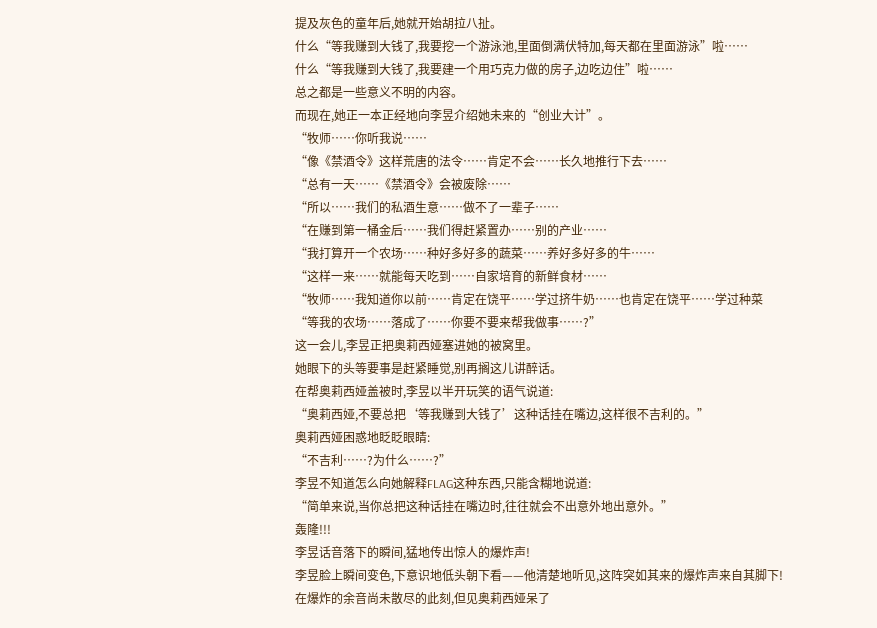提及灰色的童年后,她就开始胡拉八扯。
什么“等我赚到大钱了,我要挖一个游泳池,里面倒满伏特加,每天都在里面游泳”啦……
什么“等我赚到大钱了,我要建一个用巧克力做的房子,边吃边住”啦……
总之都是一些意义不明的内容。
而现在,她正一本正经地向李昱介绍她未来的“创业大计”。
“牧师……你听我说……
“像《禁酒令》这样荒唐的法令……肯定不会……长久地推行下去……
“总有一天……《禁酒令》会被废除……
“所以……我们的私酒生意……做不了一辈子……
“在赚到第一桶金后……我们得赶紧置办……别的产业……
“我打算开一个农场……种好多好多的蔬菜……养好多好多的牛……
“这样一来……就能每天吃到……自家培育的新鲜食材……
“牧师……我知道你以前……肯定在饶平……学过挤牛奶……也肯定在饶平……学过种菜
“等我的农场……落成了……你要不要来帮我做事……?”
这一会儿,李昱正把奥莉西娅塞进她的被窝里。
她眼下的头等要事是赶紧睡觉,别再搁这儿讲醉话。
在帮奥莉西娅盖被时,李昱以半开玩笑的语气说道:
“奥莉西娅,不要总把‘等我赚到大钱了’这种话挂在嘴边,这样很不吉利的。”
奥莉西娅困惑地眨眨眼睛:
“不吉利……?为什么……?”
李昱不知道怎么向她解释FLAG这种东西,只能含糊地说道:
“简单来说,当你总把这种话挂在嘴边时,往往就会不出意外地出意外。”
轰隆!!!
李昱话音落下的瞬间,猛地传出惊人的爆炸声!
李昱脸上瞬间变色,下意识地低头朝下看——他清楚地听见,这阵突如其来的爆炸声来自其脚下!
在爆炸的余音尚未散尽的此刻,但见奥莉西娅呆了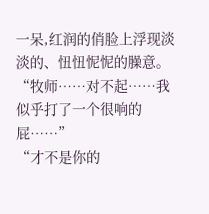一呆,红润的俏脸上浮现淡淡的、忸忸怩怩的臊意。
“牧师……对不起……我似乎打了一个很响的屁……”
“才不是你的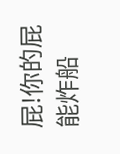屁!你的屁能炸船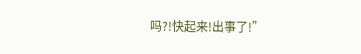吗?!快起来!出事了!”